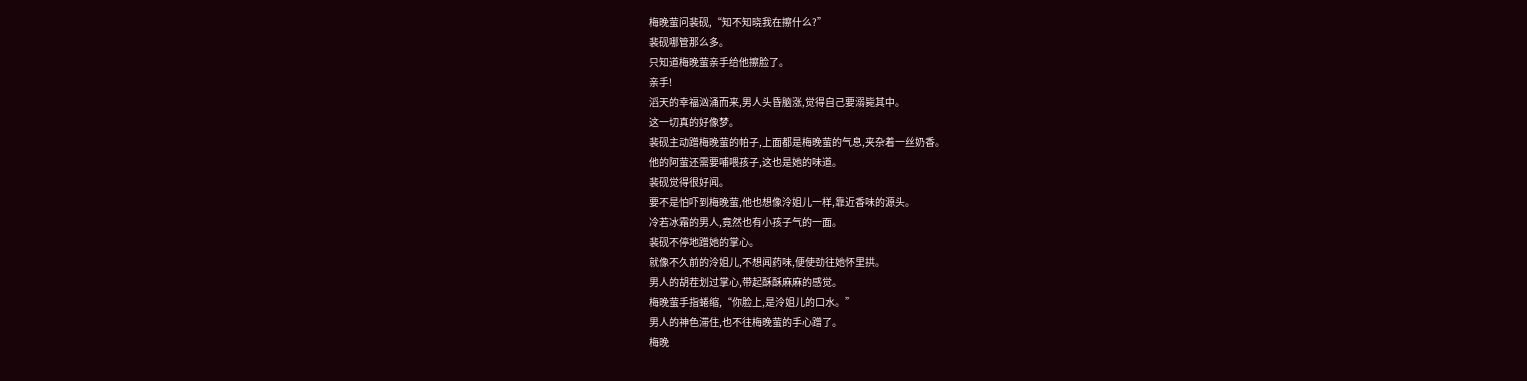梅晚萤问裴砚,“知不知晓我在擦什么?”
裴砚哪管那么多。
只知道梅晚萤亲手给他擦脸了。
亲手!
滔天的幸福汹涌而来,男人头昏脑涨,觉得自己要溺毙其中。
这一切真的好像梦。
裴砚主动蹭梅晚萤的帕子,上面都是梅晚萤的气息,夹杂着一丝奶香。
他的阿萤还需要哺喂孩子,这也是她的味道。
裴砚觉得很好闻。
要不是怕吓到梅晚萤,他也想像泠姐儿一样,靠近香味的源头。
冷若冰霜的男人,竟然也有小孩子气的一面。
裴砚不停地蹭她的掌心。
就像不久前的泠姐儿,不想闻药味,便使劲往她怀里拱。
男人的胡茬划过掌心,带起酥酥麻麻的感觉。
梅晚萤手指蜷缩,“你脸上,是泠姐儿的口水。”
男人的神色滞住,也不往梅晚萤的手心蹭了。
梅晚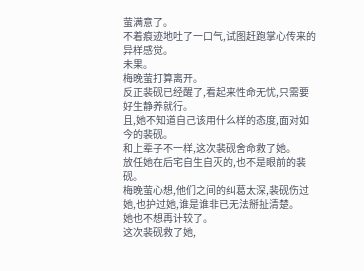萤满意了。
不着痕迹地吐了一口气,试图赶跑掌心传来的异样感觉。
未果。
梅晚萤打算离开。
反正裴砚已经醒了,看起来性命无忧,只需要好生静养就行。
且,她不知道自己该用什么样的态度,面对如今的裴砚。
和上辈子不一样,这次裴砚舍命救了她。
放任她在后宅自生自灭的,也不是眼前的裴砚。
梅晚萤心想,他们之间的纠葛太深,裴砚伤过她,也护过她,谁是谁非已无法掰扯清楚。
她也不想再计较了。
这次裴砚救了她,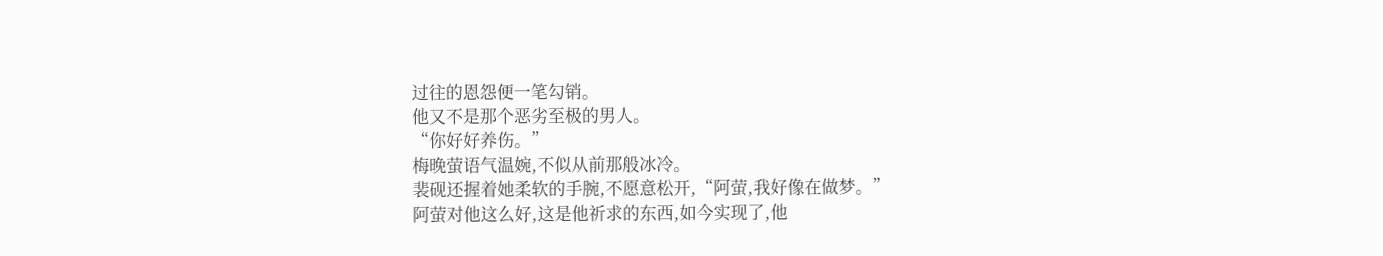过往的恩怨便一笔勾销。
他又不是那个恶劣至极的男人。
“你好好养伤。”
梅晚萤语气温婉,不似从前那般冰冷。
裴砚还握着她柔软的手腕,不愿意松开,“阿萤,我好像在做梦。”
阿萤对他这么好,这是他祈求的东西,如今实现了,他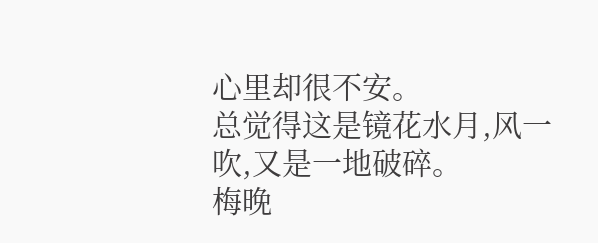心里却很不安。
总觉得这是镜花水月,风一吹,又是一地破碎。
梅晚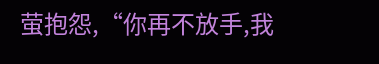萤抱怨,“你再不放手,我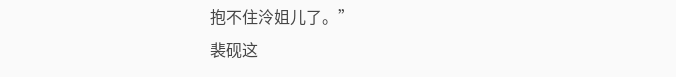抱不住泠姐儿了。”
裴砚这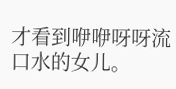才看到咿咿呀呀流口水的女儿。